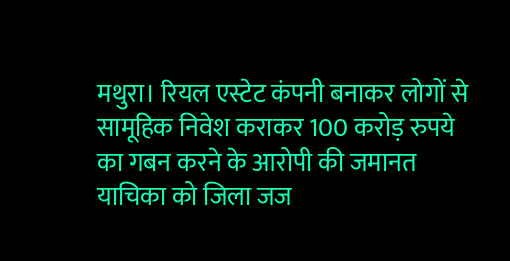मथुरा। रियल एस्टेट कंपनी बनाकर लोगों से सामूहिक निवेश कराकर 100 करोड़ रुपये का गबन करने के आरोपी की जमानत याचिका को जिला जज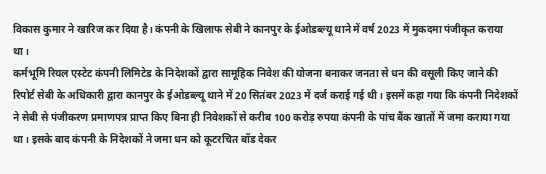विकास कुमार ने खारिज कर दिया है। कंपनी के खिलाफ सेबी ने कानपुर के ईओडब्ल्यू थाने में वर्ष 2023 में मुकदमा पंजीकृत कराया था।
कर्मभूमि रियल एस्टेट कंपनी लिमिटेड के निदेशकों द्वारा सामूहिक निवेश की योजना बनाकर जनता से धन की वसूली किए जाने की रिपोर्ट सेबी के अधिकारी द्वारा कानपुर के ईओडब्ल्यू थाने में 20 सितंबर 2023 में दर्ज कराई गई थी। इसमें कहा गया कि कंपनी निदेशकों ने सेबी से पंजीकरण प्रमाणपत्र प्राप्त किए बिना ही निवेशकों से करीब 100 करोड़ रुपया कंपनी के पांच बैंक खातों में जमा कराया गया था। इसके बाद कंपनी के निदेशकों ने जमा धन को कूटरचित बॉड देकर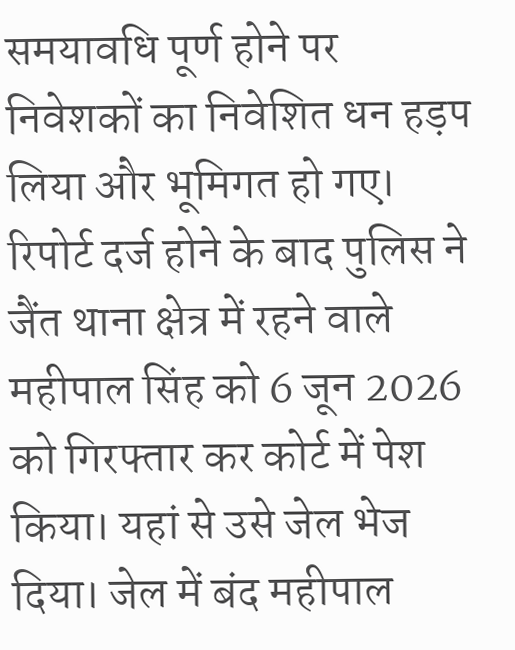समयावधि पूर्ण होने पर निवेशकों का निवेशित धन हड़प लिया और भूमिगत हो गए। रिपोर्ट दर्ज होने के बाद पुलिस ने जैंत थाना क्षेत्र में रहने वाले महीपाल सिंह को 6 जून 2026 को गिरफ्तार कर कोर्ट में पेश किया। यहां से उसे जेल भेज दिया। जेल में बंद महीपाल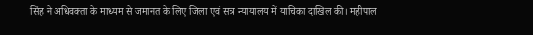सिंह ने अधिवक्ता के माध्यम से जमानत के लिए जिला एवं सत्र न्यायालय में याचिका दाखिल की। महीपाल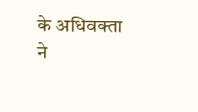के अधिवक्ता ने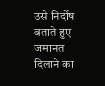उसे निर्दोष बताते हुए जमानत दिलाने का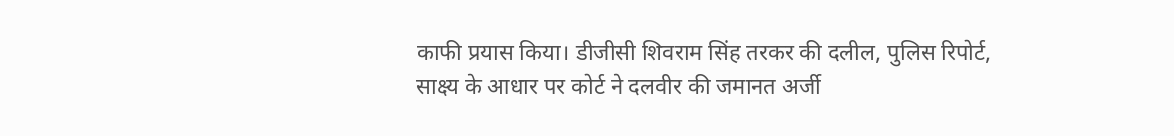काफी प्रयास किया। डीजीसी शिवराम सिंह तरकर की दलील, पुलिस रिपोर्ट, साक्ष्य के आधार पर कोर्ट ने दलवीर की जमानत अर्जी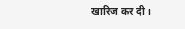खारिज कर दी।